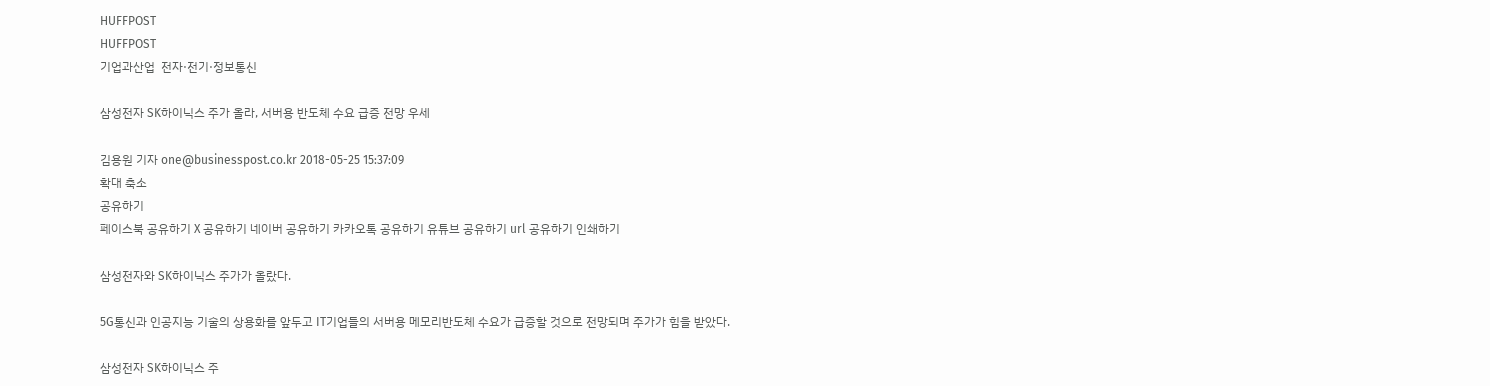HUFFPOST
HUFFPOST
기업과산업  전자·전기·정보통신

삼성전자 SK하이닉스 주가 올라, 서버용 반도체 수요 급증 전망 우세

김용원 기자 one@businesspost.co.kr 2018-05-25 15:37:09
확대 축소
공유하기
페이스북 공유하기 X 공유하기 네이버 공유하기 카카오톡 공유하기 유튜브 공유하기 url 공유하기 인쇄하기

삼성전자와 SK하이닉스 주가가 올랐다.

5G통신과 인공지능 기술의 상용화를 앞두고 IT기업들의 서버용 메모리반도체 수요가 급증할 것으로 전망되며 주가가 힘을 받았다.

삼성전자 SK하이닉스 주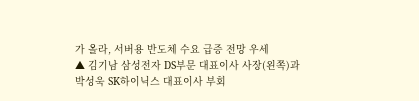가 올라, 서버용 반도체 수요 급증 전망 우세
▲ 김기남 삼성전자 DS부문 대표이사 사장(왼쪽)과 박성욱 SK하이닉스 대표이사 부회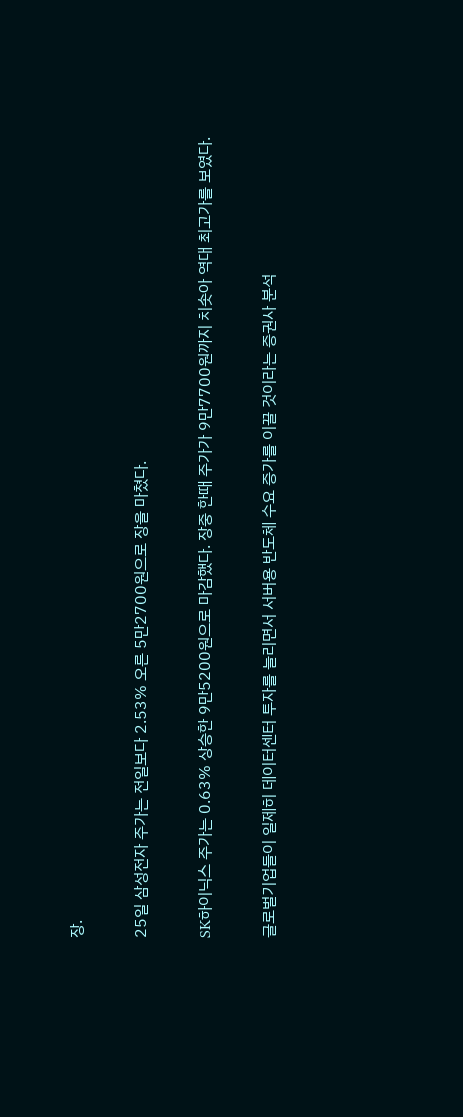장.

25일 삼성전자 주가는 전일보다 2.53% 오른 5만2700원으로 장을 마쳤다.

SK하이닉스 주가는 0.63% 상승한 9만5200원으로 마감했다. 장중 한때 주가가 9만7700원까지 치솟아 역대 최고가를 보였다.

글로벌기업들이 일제히 데이터센터 투자를 늘리면서 서버용 반도체 수요 증가를 이끌 것이라는 증권사 분석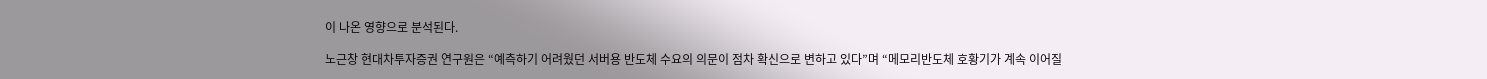이 나온 영향으로 분석된다.

노근창 현대차투자증권 연구원은 “예측하기 어려웠던 서버용 반도체 수요의 의문이 점차 확신으로 변하고 있다”며 “메모리반도체 호황기가 계속 이어질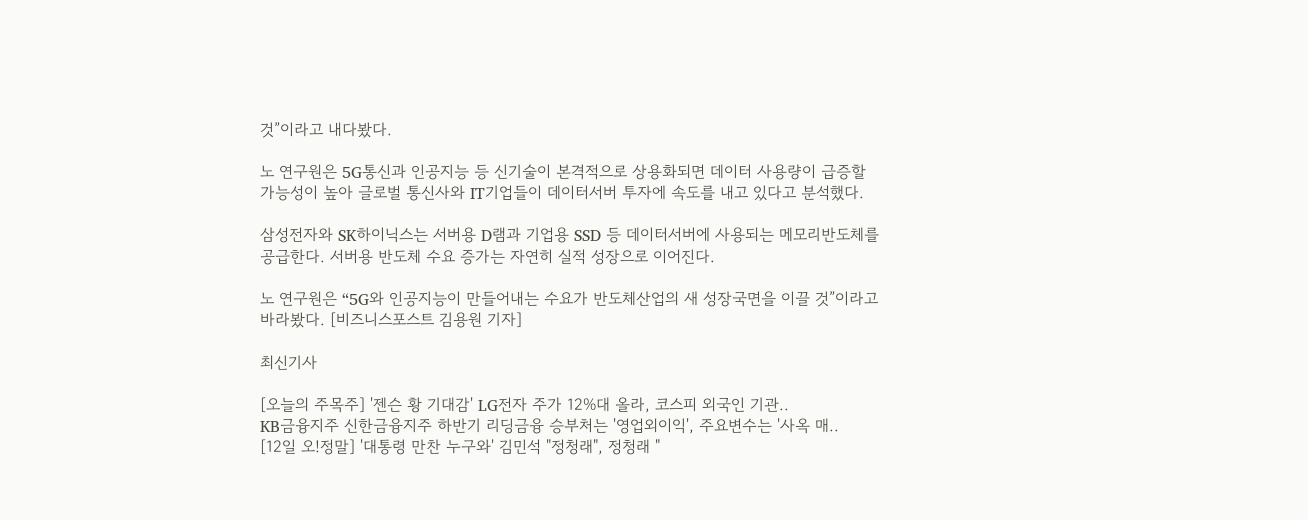것”이라고 내다봤다.

노 연구원은 5G통신과 인공지능 등 신기술이 본격적으로 상용화되면 데이터 사용량이 급증할 가능성이 높아 글로벌 통신사와 IT기업들이 데이터서버 투자에 속도를 내고 있다고 분석했다.

삼성전자와 SK하이닉스는 서버용 D램과 기업용 SSD 등 데이터서버에 사용되는 메모리반도체를 공급한다. 서버용 반도체 수요 증가는 자연히 실적 성장으로 이어진다.

노 연구원은 “5G와 인공지능이 만들어내는 수요가 반도체산업의 새 성장국면을 이끌 것”이라고 바라봤다. [비즈니스포스트 김용원 기자]

최신기사

[오늘의 주목주] '젠슨 황 기대감' LG전자 주가 12%대 올라, 코스피 외국인 기관..
KB금융지주 신한금융지주 하반기 리딩금융 승부처는 '영업외이익', 주요변수는 '사옥 매..
[12일 오!정말] '대통령 만찬 누구와' 김민석 "정청래", 정청래 "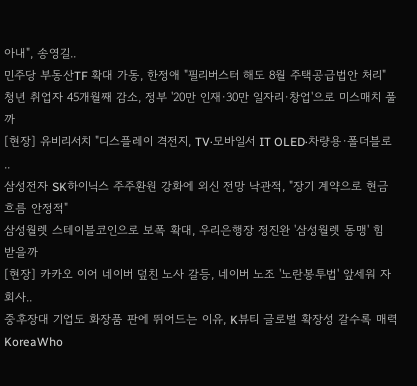아내", 송영길..
민주당 부동산TF 확대 가동, 한정애 "필리버스터 해도 8월 주택공급법안 처리"
청년 취업자 45개월째 감소, 정부 '20만 인재·30만 일자리·창업'으로 미스매치 풀까
[현장] 유비리서치 "디스플레이 격전지, TV·모바일서 IT OLED·차량용·폴더블로 ..
삼성전자 SK하이닉스 주주환원 강화에 외신 전망 낙관적, "장기 계약으로 현금흐름 안정적"
삼성월렛 스테이블코인으로 보폭 확대, 우리은행장 정진완 '삼성월렛 동맹' 힘 받을까
[현장] 카카오 이어 네이버 덮친 노사 갈등, 네이버 노조 '노란봉투법' 앞세워 자회사..
중후장대 기업도 화장품 판에 뛰어드는 이유, K뷰티 글로벌 확장성 갈수록 매력
KoreaWho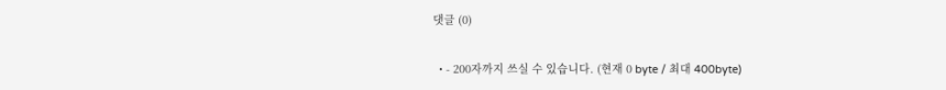댓글 (0)

  • - 200자까지 쓰실 수 있습니다. (현재 0 byte / 최대 400byte)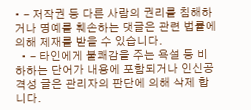• - 저작권 등 다른 사람의 권리를 침해하거나 명예를 훼손하는 댓글은 관련 법률에 의해 제재를 받을 수 있습니다.
  • - 타인에게 불쾌감을 주는 욕설 등 비하하는 단어가 내용에 포함되거나 인신공격성 글은 관리자의 판단에 의해 삭제 합니다.